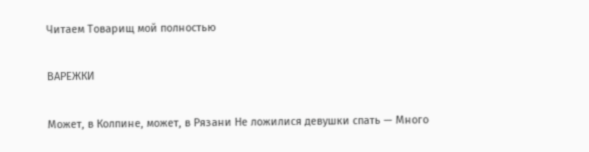Читаем Товарищ мой полностью

ВАРЕЖКИ

Может, в Колпине, может, в Рязани Не ложилися девушки спать — Много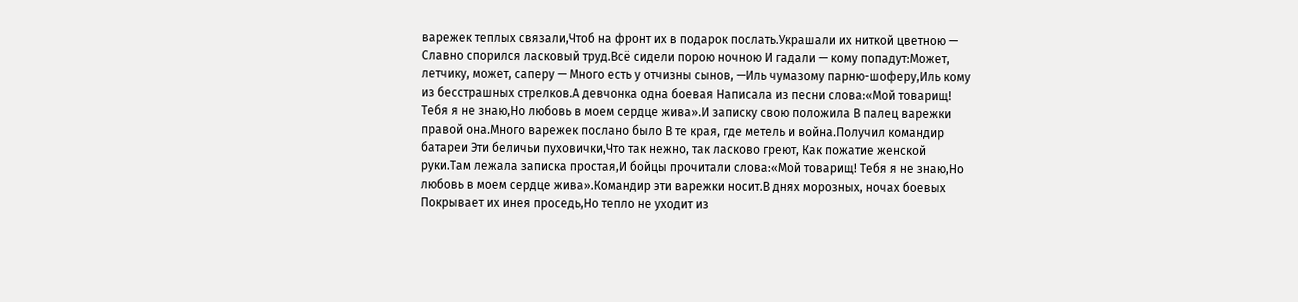варежек теплых связали,Чтоб на фронт их в подарок послать.Украшали их ниткой цветною — Славно спорился ласковый труд.Всё сидели порою ночною И гадали — кому попадут:Может, летчику, может, саперу — Много есть у отчизны сынов, —Иль чумазому парню-шоферу,Иль кому из бесстрашных стрелков.А девчонка одна боевая Написала из песни слова:«Мой товарищ! Тебя я не знаю,Но любовь в моем сердце жива».И записку свою положила В палец варежки правой она.Много варежек послано было В те края, где метель и война.Получил командир батареи Эти беличьи пуховички,Что так нежно, так ласково греют, Как пожатие женской руки.Там лежала записка простая,И бойцы прочитали слова:«Мой товарищ! Тебя я не знаю,Но любовь в моем сердце жива».Командир эти варежки носит.В днях морозных, ночах боевых Покрывает их инея проседь,Но тепло не уходит из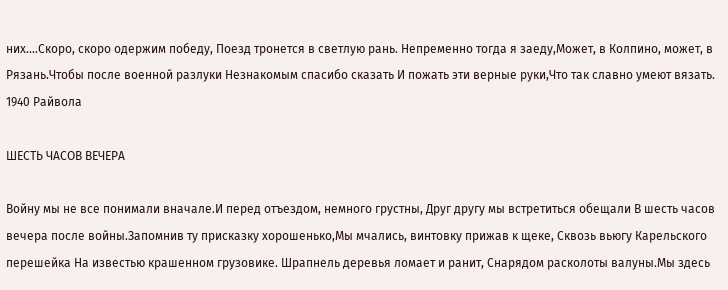них....Скоро, скоро одержим победу, Поезд тронется в светлую рань. Непременно тогда я заеду,Может, в Колпино, может, в Рязань.Чтобы после военной разлуки Незнакомым спасибо сказать И пожать эти верные руки,Что так славно умеют вязать. 1940 Райвола

ШЕСТЬ ЧАСОВ ВЕЧЕРА

Войну мы не все понимали вначале.И перед отъездом, немного грустны, Друг другу мы встретиться обещали В шесть часов вечера после войны.Запомнив ту присказку хорошенько,Мы мчались, винтовку прижав к щеке, Сквозь вьюгу Карельского перешейка На известью крашенном грузовике. Шрапнель деревья ломает и ранит, Снарядом расколоты валуны.Мы здесь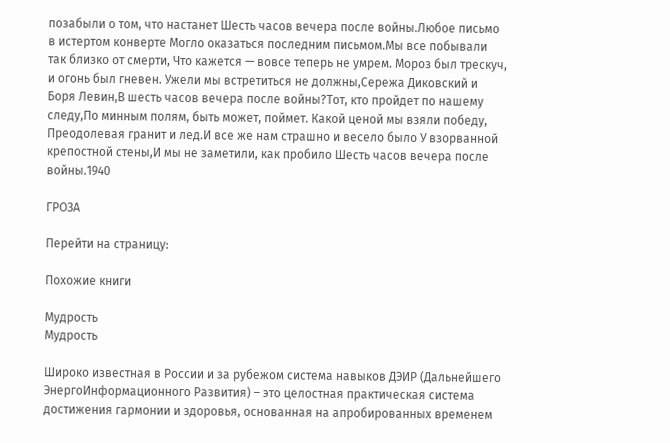позабыли о том, что настанет Шесть часов вечера после войны.Любое письмо в истертом конверте Могло оказаться последним письмом.Мы все побывали так близко от смерти, Что кажется — вовсе теперь не умрем. Мороз был трескуч, и огонь был гневен. Ужели мы встретиться не должны,Сережа Диковский и Боря Левин,В шесть часов вечера после войны?Тот, кто пройдет по нашему следу,По минным полям, быть может, поймет. Какой ценой мы взяли победу, Преодолевая гранит и лед.И все же нам страшно и весело было У взорванной крепостной стены,И мы не заметили, как пробило Шесть часов вечера после войны.1940

ГРОЗА

Перейти на страницу:

Похожие книги

Мудрость
Мудрость

Широко известная в России и за рубежом система навыков ДЭИР (Дальнейшего ЭнергоИнформационного Развития) – это целостная практическая система достижения гармонии и здоровья, основанная на апробированных временем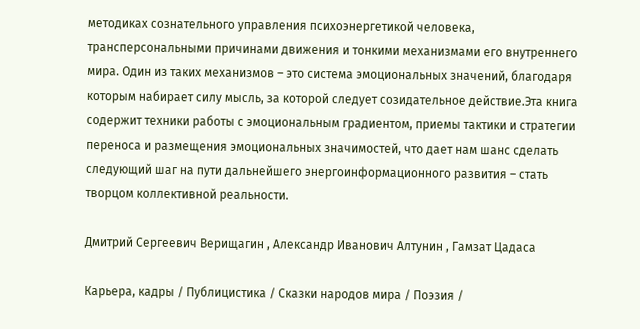методиках сознательного управления психоэнергетикой человека, трансперсональными причинами движения и тонкими механизмами его внутреннего мира. Один из таких механизмов – это система эмоциональных значений, благодаря которым набирает силу мысль, за которой следует созидательное действие.Эта книга содержит техники работы с эмоциональным градиентом, приемы тактики и стратегии переноса и размещения эмоциональных значимостей, что дает нам шанс сделать следующий шаг на пути дальнейшего энергоинформационного развития – стать творцом коллективной реальности.

Дмитрий Сергеевич Верищагин , Александр Иванович Алтунин , Гамзат Цадаса

Карьера, кадры / Публицистика / Сказки народов мира / Поэзия /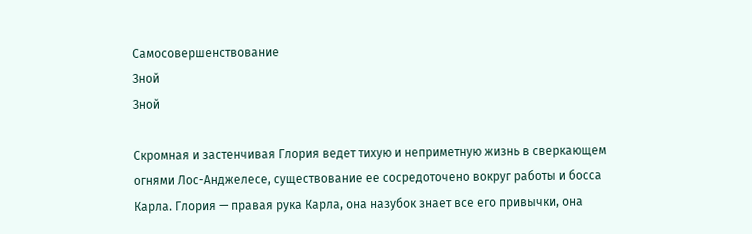Самосовершенствование
Зной
Зной

Скромная и застенчивая Глория ведет тихую и неприметную жизнь в сверкающем огнями Лос-Анджелесе, существование ее сосредоточено вокруг работы и босса Карла. Глория — правая рука Карла, она назубок знает все его привычки, она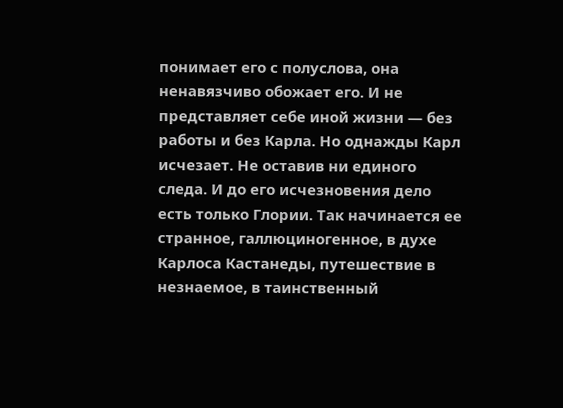понимает его с полуслова, она ненавязчиво обожает его. И не представляет себе иной жизни — без работы и без Карла. Но однажды Карл исчезает. Не оставив ни единого следа. И до его исчезновения дело есть только Глории. Так начинается ее странное, галлюциногенное, в духе Карлоса Кастанеды, путешествие в незнаемое, в таинственный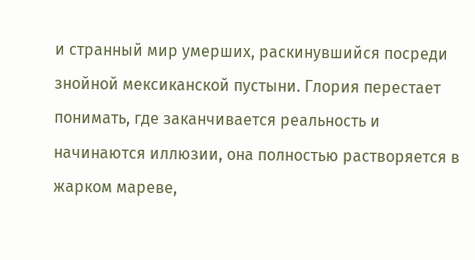и странный мир умерших, раскинувшийся посреди знойной мексиканской пустыни. Глория перестает понимать, где заканчивается реальность и начинаются иллюзии, она полностью растворяется в жарком мареве,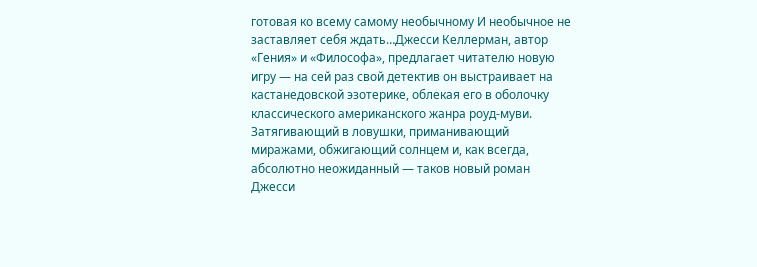готовая ко всему самому необычному И необычное не заставляет себя ждать…Джесси Келлерман, автор «Гения» и «Философа», предлагает читателю новую игру — на сей раз свой детектив он выстраивает на кастанедовской эзотерике, облекая его в оболочку классического американского жанра роуд-муви. Затягивающий в ловушки, приманивающий миражами, обжигающий солнцем и, как всегда, абсолютно неожиданный — таков новый роман Джесси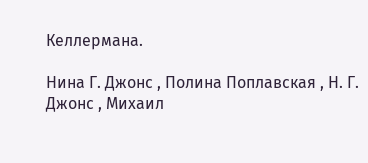Келлермана.

Нина Г. Джонс , Полина Поплавская , Н. Г. Джонс , Михаил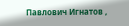Павлович Игнатов ,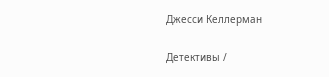Джесси Келлерман

Детективы /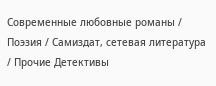Современные любовные романы / Поэзия / Самиздат, сетевая литература / Прочие Детективы